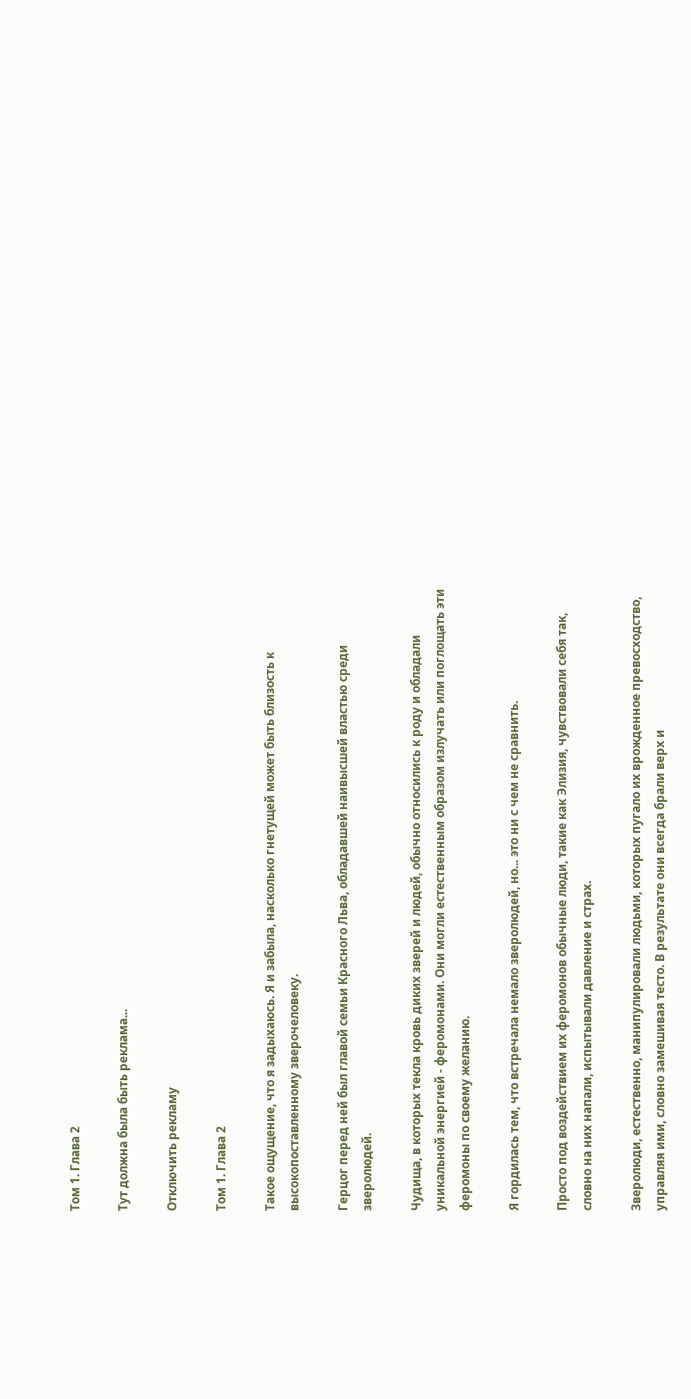Том 1. Глава 2

Тут должна была быть реклама...

Отключить рекламу

Том 1. Глава 2

Такое ощущение, что я задыхаюсь. Я и забыла, насколько гнетущей может быть близость к высокопоставленному зверочеловеку.

Герцог перед ней был главой семьи Красного Льва, обладавшей наивысшей властью среди зверолюдей.

Чудища, в которых текла кровь диких зверей и людей, обычно относились к роду и обладали уникальной энергией - феромонами. Они могли естественным образом излучать или поглощать эти феромоны по своему желанию.

Я гордилась тем, что встречала немало зверолюдей, но... это ни с чем не сравнить.

Просто под воздействием их феромонов обычные люди, такие как Элизия, чувствовали себя так, словно на них напали, испытывали давление и страх.

Зверолюди, естественно, манипулировали людьми, которых пугало их врожденное превосходство, управляя ими, словно замешивая тесто. В результате они всегда брали верх и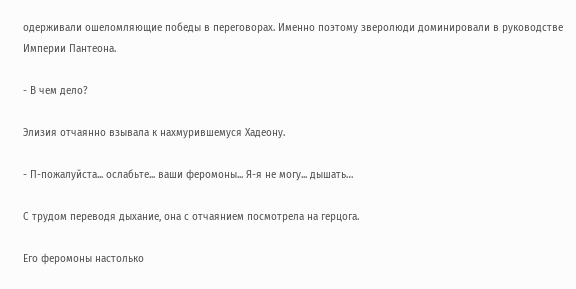одерживали ошеломляющие победы в переговорах. Именно поэтому зверолюди доминировали в руководстве Империи Пантеона.

- В чем дело?

Элизия отчаянно взывала к нахмурившемуся Хадеону.

- П-пожалуйста... ослабьте... ваши феромоны... Я-я не могу... дышать…

С трудом переводя дыхание, она с отчаянием посмотрела на герцога.

Его феромоны настолько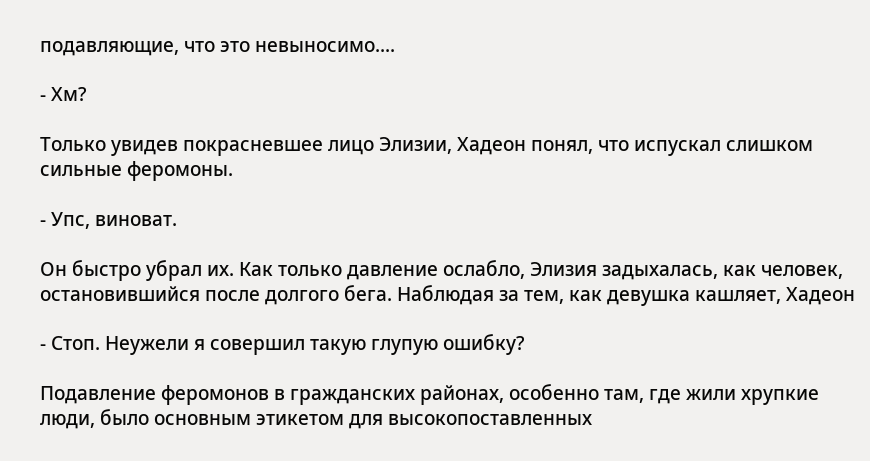подавляющие, что это невыносимо....

- Хм?

Только увидев покрасневшее лицо Элизии, Хадеон понял, что испускал слишком сильные феромоны.

- Упс, виноват.

Он быстро убрал их. Как только давление ослабло, Элизия задыхалась, как человек, остановившийся после долгого бега. Наблюдая за тем, как девушка кашляет, Хадеон

- Стоп. Неужели я совершил такую глупую ошибку?

Подавление феромонов в гражданских районах, особенно там, где жили хрупкие люди, было основным этикетом для высокопоставленных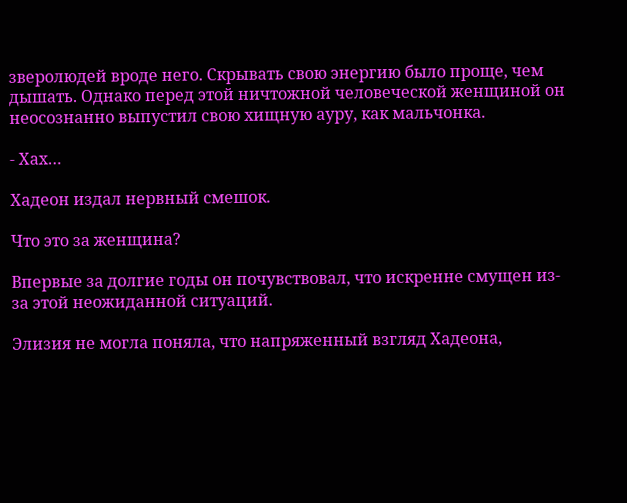зверолюдей вроде него. Скрывать свою энергию было проще, чем дышать. Однако перед этой ничтожной человеческой женщиной он неосознанно выпустил свою хищную ауру, как мальчонка.

- Хах…

Хадеон издал нервный смешок.

Что это за женщина?

Впервые за долгие годы он почувствовал, что искренне смущен из-за этой неожиданной ситуаций.

Элизия не могла поняла, что напряженный взгляд Хадеона,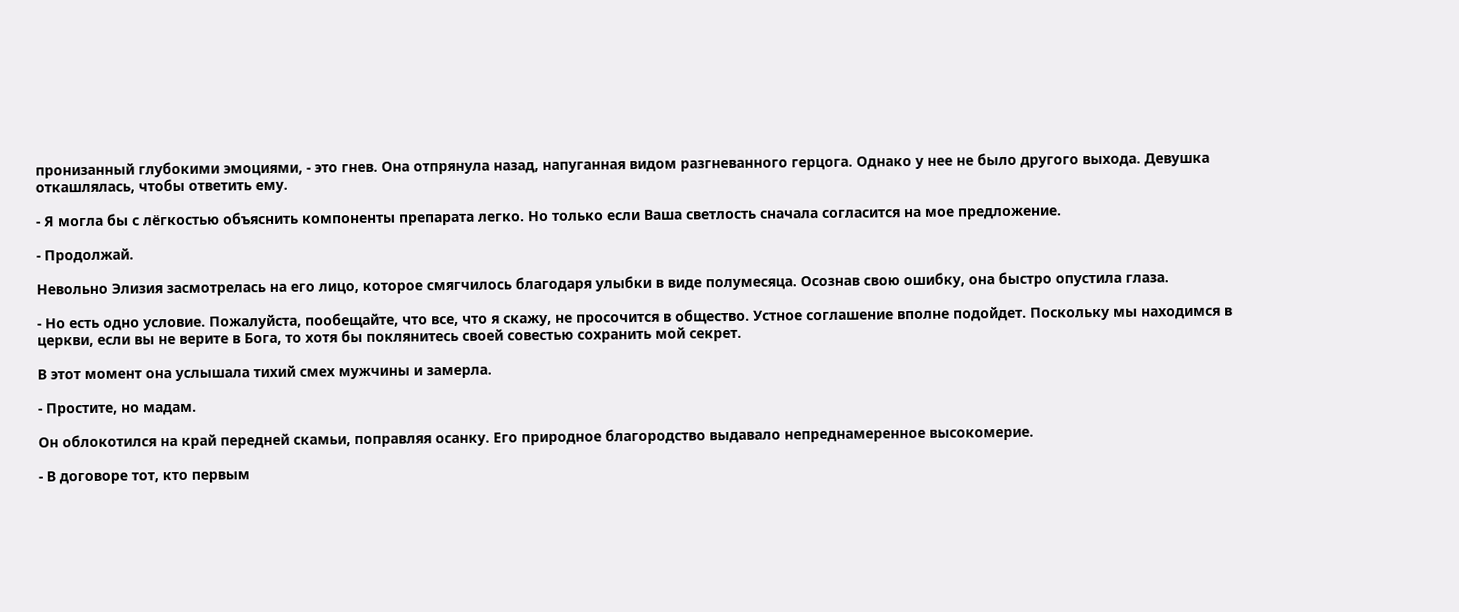пронизанный глубокими эмоциями, - это гнев. Она отпрянула назад, напуганная видом разгневанного герцога. Однако у нее не было другого выхода. Девушка откашлялась, чтобы ответить ему.

- Я могла бы с лёгкостью объяснить компоненты препарата легко. Но только если Ваша светлость сначала согласится на мое предложение.

- Продолжай.

Невольно Элизия засмотрелась на его лицо, которое смягчилось благодаря улыбки в виде полумесяца. Осознав свою ошибку, она быстро опустила глаза.

- Но есть одно условие. Пожалуйста, пообещайте, что все, что я скажу, не просочится в общество. Устное соглашение вполне подойдет. Поскольку мы находимся в церкви, если вы не верите в Бога, то хотя бы поклянитесь своей совестью сохранить мой секрет.

В этот момент она услышала тихий смех мужчины и замерла.

- Простите, но мадам.

Он облокотился на край передней скамьи, поправляя осанку. Его природное благородство выдавало непреднамеренное высокомерие.

- В договоре тот, кто первым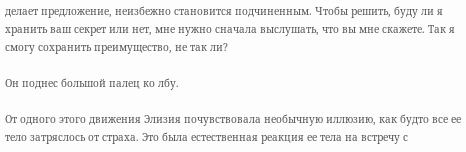делает предложение, неизбежно становится подчиненным. Чтобы решить, буду ли я хранить ваш секрет или нет, мне нужно сначала выслушать, что вы мне скажете. Так я смогу сохранить преимущество, не так ли?

Он поднес большой палец ко лбу.

От одного этого движения Элизия почувствовала необычную иллюзию, как будто все ее тело затряслось от страха. Это была естественная реакция ее тела на встречу с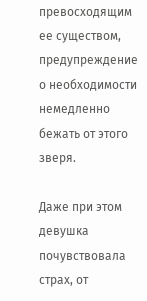превосходящим ее существом, предупреждение о необходимости немедленно бежать от этого зверя.

Даже при этом девушка почувствовала страх, от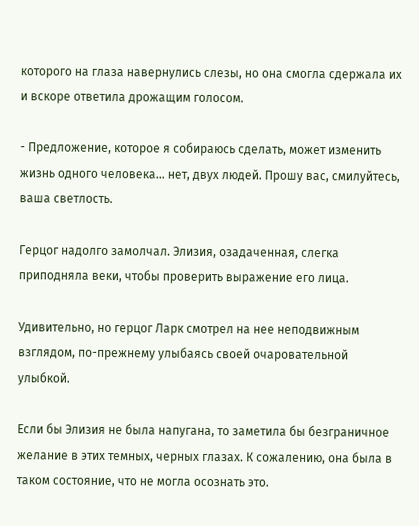которого на глаза навернулись слезы, но она смогла сдержала их и вскоре ответила дрожащим голосом.

- Предложение, которое я собираюсь сделать, может изменить жизнь одного человека... нет, двух людей. Прошу вас, смилуйтесь, ваша светлость.

Герцог надолго замолчал. Элизия, озадаченная, слегка приподняла веки, чтобы проверить выражение его лица.

Удивительно, но герцог Ларк смотрел на нее неподвижным взглядом, по-прежнему улыбаясь своей очаровательной улыбкой.

Если бы Элизия не была напугана, то заметила бы безграничное желание в этих темных, черных глазах. К сожалению, она была в таком состояние, что не могла осознать это.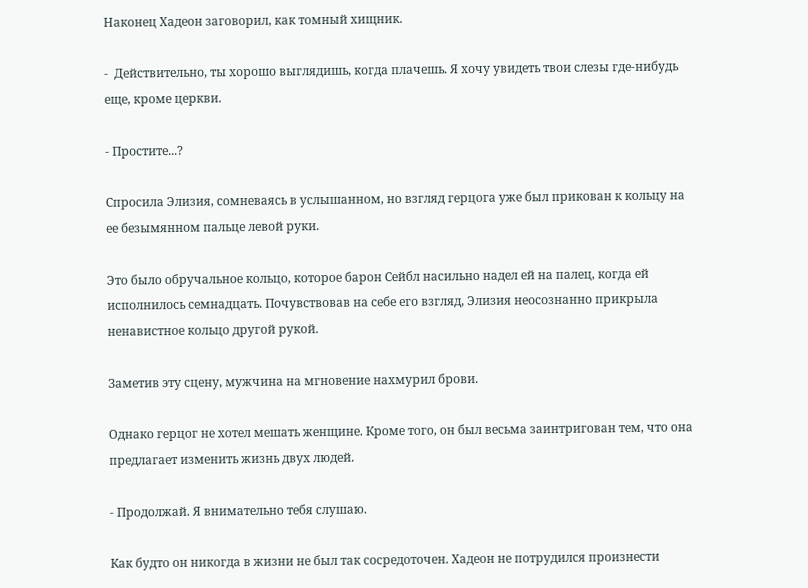Наконец Хадеон заговорил, как томный хищник.

-  Действительно, ты хорошо выглядишь, когда плачешь. Я хочу увидеть твои слезы где-нибудь еще, кроме церкви.

- Простите...?

Спросила Элизия, сомневаясь в услышанном, но взгляд герцога уже был прикован к кольцу на ее безымянном пальце левой руки.

Это было обручальное кольцо, которое барон Сейбл насильно надел ей на палец, когда ей исполнилось семнадцать. Почувствовав на себе его взгляд, Элизия неосознанно прикрыла ненавистное кольцо другой рукой.

Заметив эту сцену, мужчина на мгновение нахмурил брови.

Однако герцог не хотел мешать женщине. Кроме того, он был весьма заинтригован тем, что она предлагает изменить жизнь двух людей.

- Продолжай. Я внимательно тебя слушаю.

Как будто он никогда в жизни не был так сосредоточен. Хадеон не потрудился произнести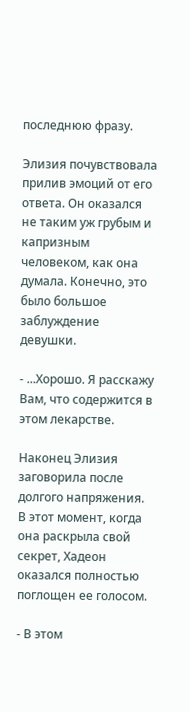последнюю фразу.

Элизия почувствовала прилив эмоций от его ответа. Он оказался не таким уж грубым и капризным человеком, как она думала. Конечно, это было большое заблуждение девушки.

- ...Хорошо. Я расскажу Вам, что содержится в этом лекарстве.

Наконец Элизия заговорила после долгого напряжения. В этот момент, когда она раскрыла свой секрет, Хадеон оказался полностью поглощен ее голосом.

- В этом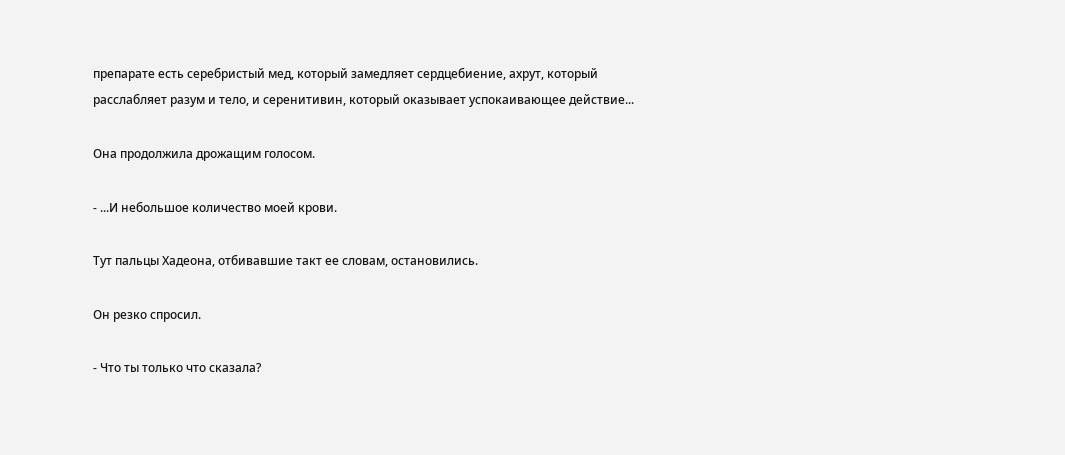препарате есть серебристый мед, который замедляет сердцебиение, ахрут, который расслабляет разум и тело, и серенитивин, который оказывает успокаивающее действие...

Она продолжила дрожащим голосом.

- ...И небольшое количество моей крови.

Тут пальцы Хадеона, отбивавшие такт ее словам, остановились.

Он резко спросил.

- Что ты только что сказала?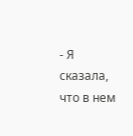- Я сказала, что в нем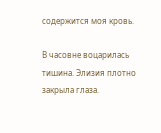содержится моя кровь.

В часовне воцарилась тишина. Элизия плотно закрыла глаза.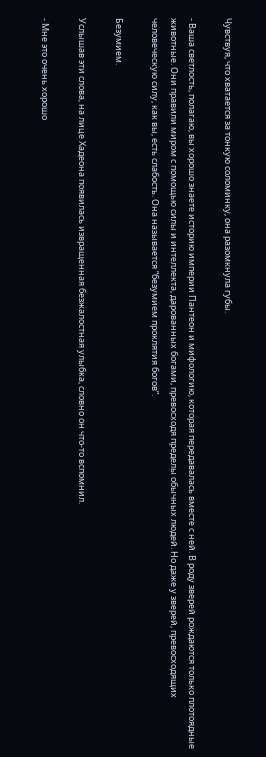Чувствуя, что хватается за тонкую соломинку, она разомкнула губы.

- Ваша светлость, полагаю, вы хорошо знаете историю империи Пантеон и мифологию, которая передавалась вместе с ней. В роду зверей рождаются только плотоядные животные. Они правили миром с помощью силы и интеллекта, дарованных богами, превосходя пределы обычных людей. Но даже у зверей, превосходящих человеческую силу, как вы, есть слабость. Она называется “безумием проклятия богов”.

Безумием.

Услышав эти слова, на лице Хадеона появилась извращенная безжалостная улыбка, словно он что-то вспомнил.

- Мне это очень хорошо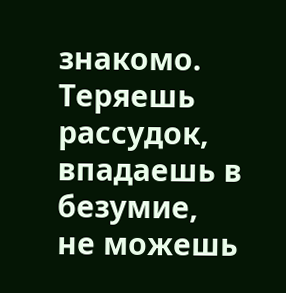знакомо. Теряешь рассудок, впадаешь в безумие, не можешь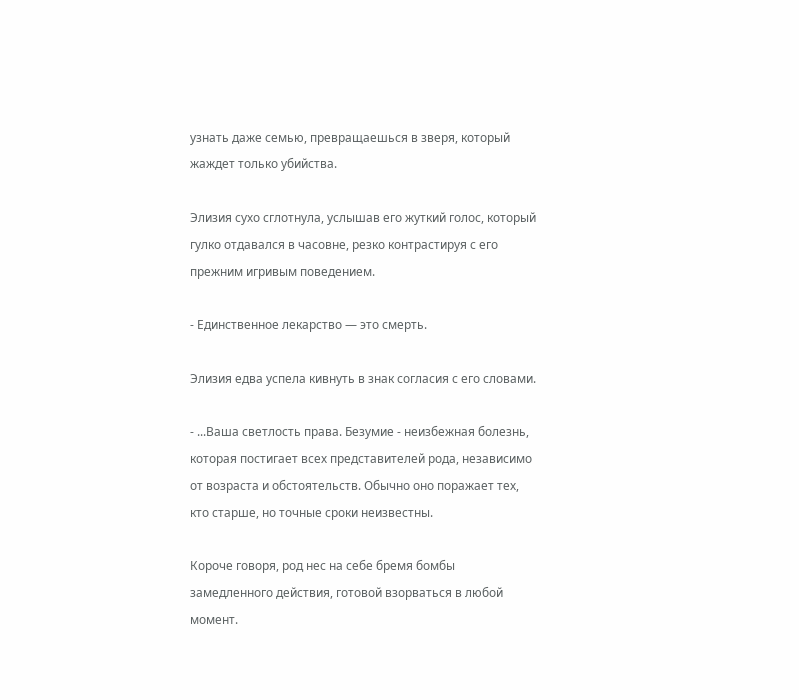узнать даже семью, превращаешься в зверя, который жаждет только убийства.

Элизия сухо сглотнула, услышав его жуткий голос, который гулко отдавался в часовне, резко контрастируя с его прежним игривым поведением.

- Единственное лекарство — это смерть.

Элизия едва успела кивнуть в знак согласия с его словами.

- ...Ваша светлость права. Безумие - неизбежная болезнь, которая постигает всех представителей рода, независимо от возраста и обстоятельств. Обычно оно поражает тех, кто старше, но точные сроки неизвестны.

Короче говоря, род нес на себе бремя бомбы замедленного действия, готовой взорваться в любой момент.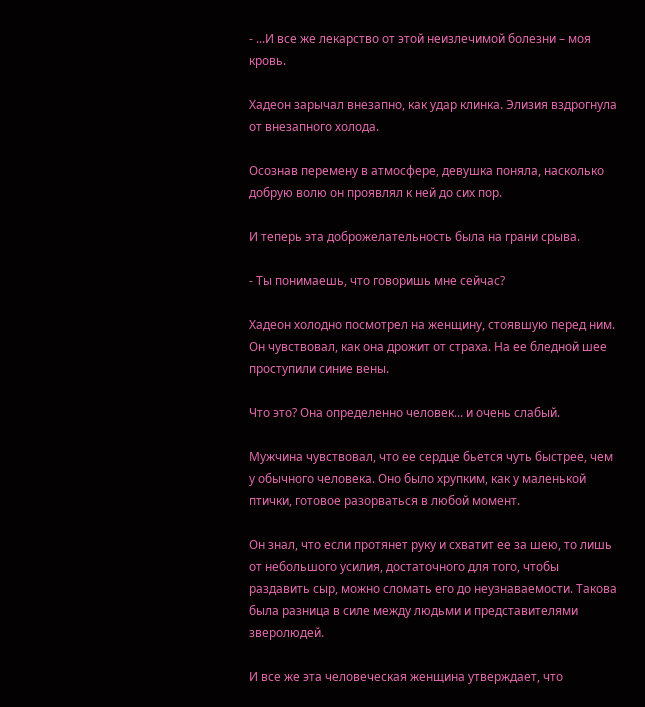- ...И все же лекарство от этой неизлечимой болезни – моя кровь.

Хадеон зарычал внезапно, как удар клинка. Элизия вздрогнула от внезапного холода.

Осознав перемену в атмосфере, девушка поняла, насколько добрую волю он проявлял к ней до сих пор.

И теперь эта доброжелательность была на грани срыва.

- Ты понимаешь, что говоришь мне сейчас?

Хадеон холодно посмотрел на женщину, стоявшую перед ним. Он чувствовал, как она дрожит от страха. На ее бледной шее проступили синие вены.

Что это? Она определенно человек... и очень слабый.

Мужчина чувствовал, что ее сердце бьется чуть быстрее, чем у обычного человека. Оно было хрупким, как у маленькой птички, готовое разорваться в любой момент.

Он знал, что если протянет руку и схватит ее за шею, то лишь от небольшого усилия, достаточного для того, чтобы раздавить сыр, можно сломать его до неузнаваемости. Такова была разница в силе между людьми и представителями зверолюдей.

И все же эта человеческая женщина утверждает, что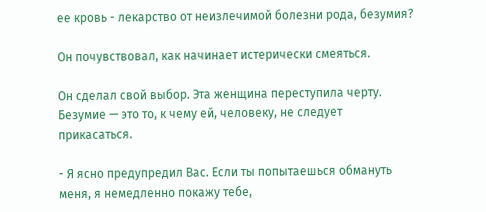ее кровь - лекарство от неизлечимой болезни рода, безумия?

Он почувствовал, как начинает истерически смеяться.

Он сделал свой выбор. Эта женщина переступила черту. Безумие — это то, к чему ей, человеку, не следует прикасаться.

- Я ясно предупредил Вас. Если ты попытаешься обмануть меня, я немедленно покажу тебе,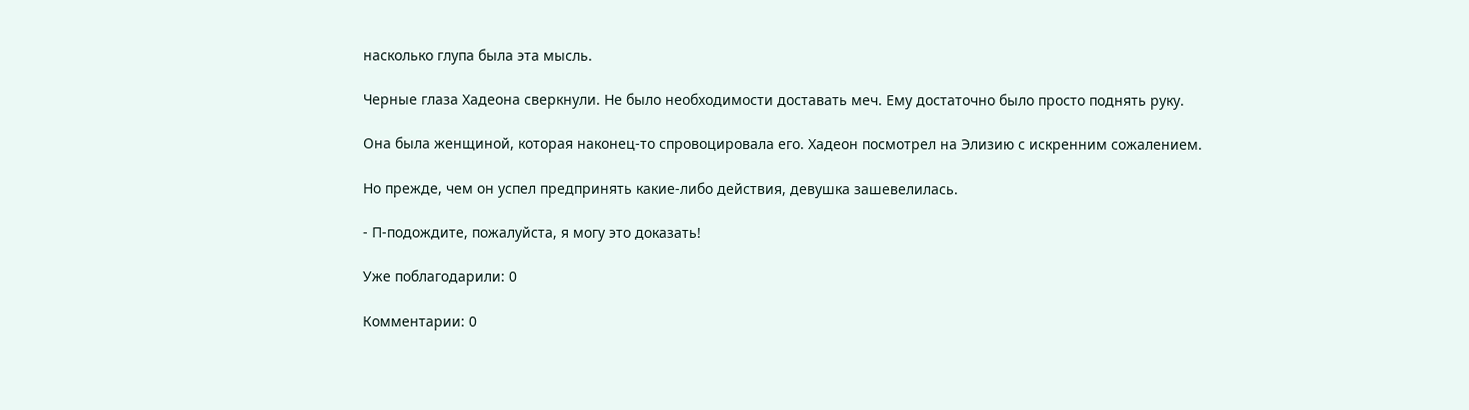насколько глупа была эта мысль.

Черные глаза Хадеона сверкнули. Не было необходимости доставать меч. Ему достаточно было просто поднять руку.

Она была женщиной, которая наконец-то спровоцировала его. Хадеон посмотрел на Элизию с искренним сожалением.

Но прежде, чем он успел предпринять какие-либо действия, девушка зашевелилась.

- П-подождите, пожалуйста, я могу это доказать!

Уже поблагодарили: 0

Комментарии: 0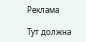Реклама

Тут должна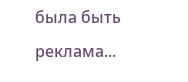была быть реклама...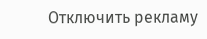Отключить рекламу